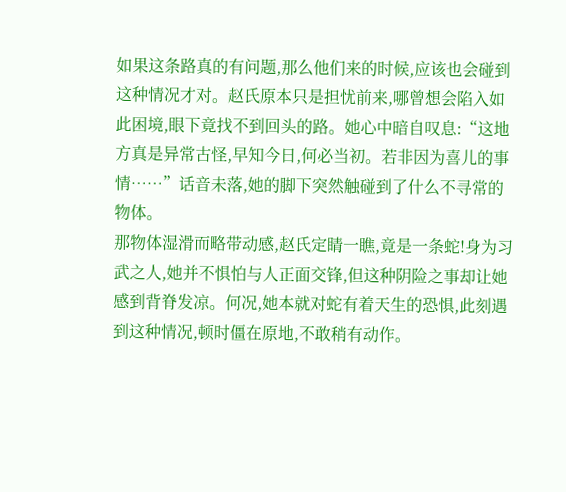如果这条路真的有问题,那么他们来的时候,应该也会碰到这种情况才对。赵氏原本只是担忧前来,哪曾想会陷入如此困境,眼下竟找不到回头的路。她心中暗自叹息:“这地方真是异常古怪,早知今日,何必当初。若非因为喜儿的事情……”话音未落,她的脚下突然触碰到了什么不寻常的物体。
那物体湿滑而略带动感,赵氏定睛一瞧,竟是一条蛇!身为习武之人,她并不惧怕与人正面交锋,但这种阴险之事却让她感到背脊发凉。何况,她本就对蛇有着天生的恐惧,此刻遇到这种情况,顿时僵在原地,不敢稍有动作。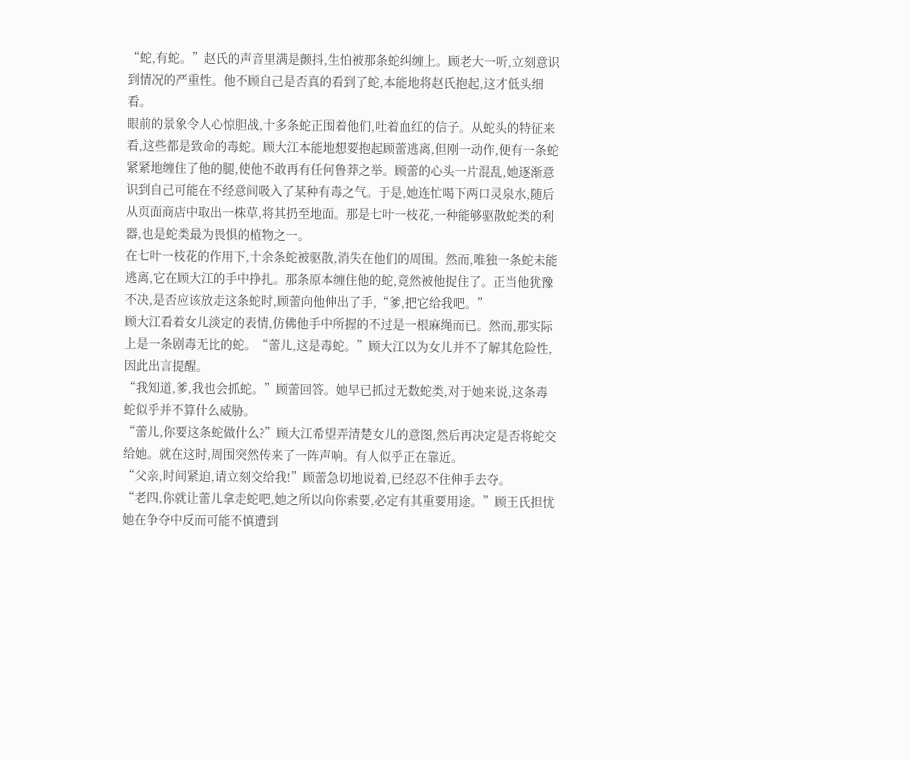“蛇,有蛇。”赵氏的声音里满是颤抖,生怕被那条蛇纠缠上。顾老大一听,立刻意识到情况的严重性。他不顾自己是否真的看到了蛇,本能地将赵氏抱起,这才低头细看。
眼前的景象令人心惊胆战,十多条蛇正围着他们,吐着血红的信子。从蛇头的特征来看,这些都是致命的毒蛇。顾大江本能地想要抱起顾蕾逃离,但刚一动作,便有一条蛇紧紧地缠住了他的腿,使他不敢再有任何鲁莽之举。顾蕾的心头一片混乱,她逐渐意识到自己可能在不经意间吸入了某种有毒之气。于是,她连忙喝下两口灵泉水,随后从页面商店中取出一株草,将其扔至地面。那是七叶一枝花,一种能够驱散蛇类的利器,也是蛇类最为畏惧的植物之一。
在七叶一枝花的作用下,十余条蛇被驱散,消失在他们的周围。然而,唯独一条蛇未能逃离,它在顾大江的手中挣扎。那条原本缠住他的蛇,竟然被他捉住了。正当他犹豫不决,是否应该放走这条蛇时,顾蕾向他伸出了手,“爹,把它给我吧。”
顾大江看着女儿淡定的表情,仿佛他手中所握的不过是一根麻绳而已。然而,那实际上是一条剧毒无比的蛇。“蕾儿,这是毒蛇。”顾大江以为女儿并不了解其危险性,因此出言提醒。
“我知道,爹,我也会抓蛇。”顾蕾回答。她早已抓过无数蛇类,对于她来说,这条毒蛇似乎并不算什么威胁。
“蕾儿,你要这条蛇做什么?”顾大江希望弄清楚女儿的意图,然后再决定是否将蛇交给她。就在这时,周围突然传来了一阵声响。有人似乎正在靠近。
“父亲,时间紧迫,请立刻交给我!”顾蕾急切地说着,已经忍不住伸手去夺。
“老四,你就让蕾儿拿走蛇吧,她之所以向你索要,必定有其重要用途。”顾王氏担忧她在争夺中反而可能不慎遭到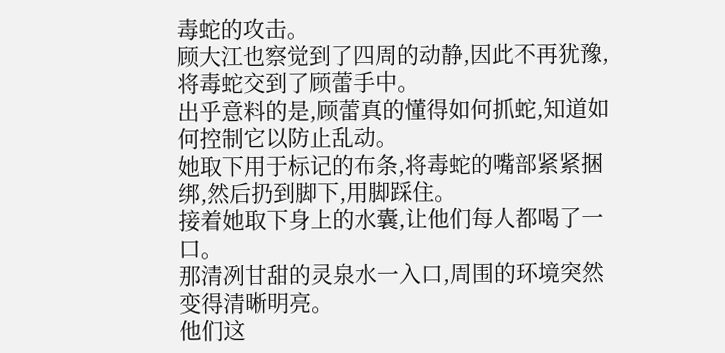毒蛇的攻击。
顾大江也察觉到了四周的动静,因此不再犹豫,将毒蛇交到了顾蕾手中。
出乎意料的是,顾蕾真的懂得如何抓蛇,知道如何控制它以防止乱动。
她取下用于标记的布条,将毒蛇的嘴部紧紧捆绑,然后扔到脚下,用脚踩住。
接着她取下身上的水囊,让他们每人都喝了一口。
那清冽甘甜的灵泉水一入口,周围的环境突然变得清晰明亮。
他们这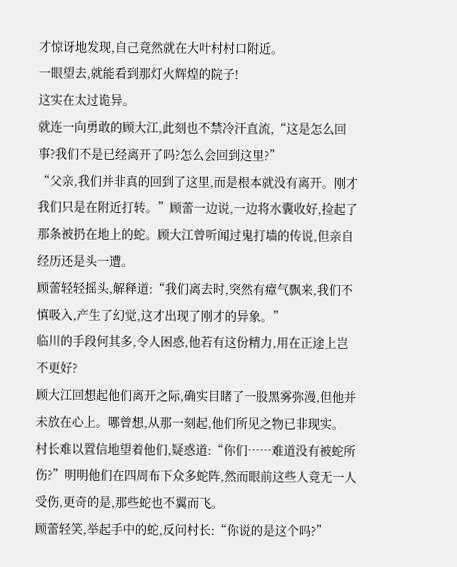才惊讶地发现,自己竟然就在大叶村村口附近。
一眼望去,就能看到那灯火辉煌的院子!
这实在太过诡异。
就连一向勇敢的顾大江,此刻也不禁冷汗直流,“这是怎么回事?我们不是已经离开了吗?怎么会回到这里?”
“父亲,我们并非真的回到了这里,而是根本就没有离开。刚才我们只是在附近打转。”顾蕾一边说,一边将水囊收好,捡起了那条被扔在地上的蛇。顾大江曾听闻过鬼打墙的传说,但亲自经历还是头一遭。
顾蕾轻轻摇头,解释道:“我们离去时,突然有瘴气飘来,我们不慎吸入,产生了幻觉,这才出现了刚才的异象。”
临川的手段何其多,令人困惑,他若有这份精力,用在正途上岂不更好?
顾大江回想起他们离开之际,确实目睹了一股黑雾弥漫,但他并未放在心上。哪曾想,从那一刻起,他们所见之物已非现实。
村长难以置信地望着他们,疑惑道:“你们……难道没有被蛇所伤?”明明他们在四周布下众多蛇阵,然而眼前这些人竟无一人受伤,更奇的是,那些蛇也不翼而飞。
顾蕾轻笑,举起手中的蛇,反问村长:“你说的是这个吗?”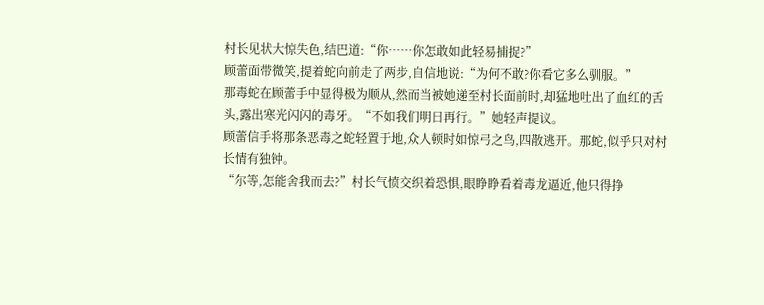村长见状大惊失色,结巴道:“你……你怎敢如此轻易捕捉?”
顾蕾面带微笑,提着蛇向前走了两步,自信地说:“为何不敢?你看它多么驯服。”
那毒蛇在顾蕾手中显得极为顺从,然而当被她递至村长面前时,却猛地吐出了血红的舌头,露出寒光闪闪的毒牙。“不如我们明日再行。”她轻声提议。
顾蕾信手将那条恶毒之蛇轻置于地,众人顿时如惊弓之鸟,四散逃开。那蛇,似乎只对村长情有独钟。
“尔等,怎能舍我而去?”村长气愤交织着恐惧,眼睁睁看着毒龙逼近,他只得挣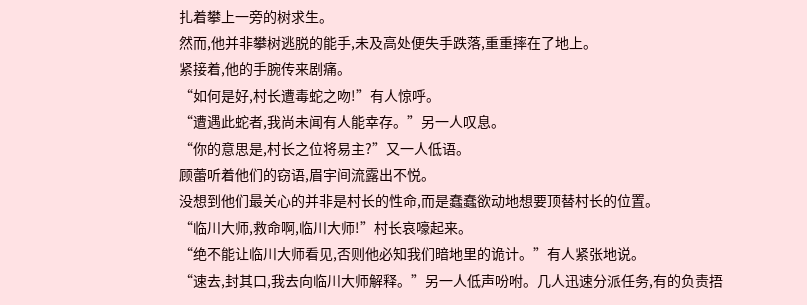扎着攀上一旁的树求生。
然而,他并非攀树逃脱的能手,未及高处便失手跌落,重重摔在了地上。
紧接着,他的手腕传来剧痛。
“如何是好,村长遭毒蛇之吻!”有人惊呼。
“遭遇此蛇者,我尚未闻有人能幸存。”另一人叹息。
“你的意思是,村长之位将易主?”又一人低语。
顾蕾听着他们的窃语,眉宇间流露出不悦。
没想到他们最关心的并非是村长的性命,而是蠢蠢欲动地想要顶替村长的位置。
“临川大师,救命啊,临川大师!”村长哀嚎起来。
“绝不能让临川大师看见,否则他必知我们暗地里的诡计。”有人紧张地说。
“速去,封其口,我去向临川大师解释。”另一人低声吩咐。几人迅速分派任务,有的负责捂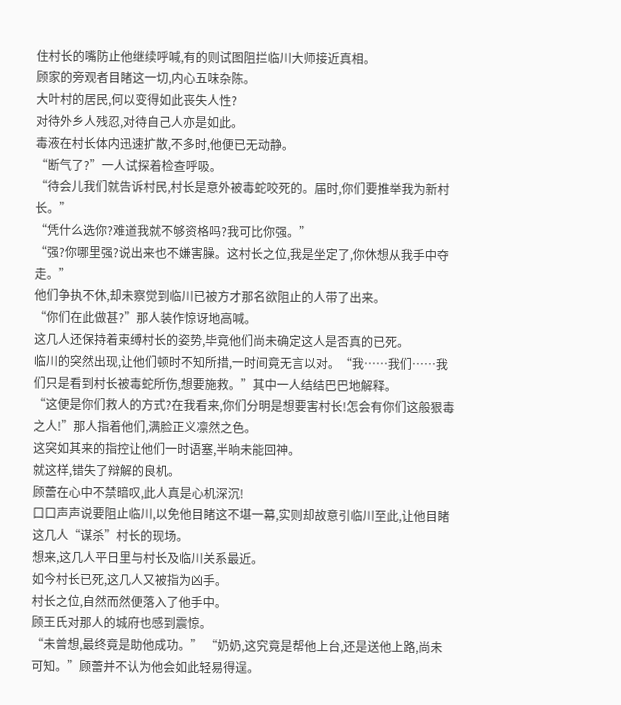住村长的嘴防止他继续呼喊,有的则试图阻拦临川大师接近真相。
顾家的旁观者目睹这一切,内心五味杂陈。
大叶村的居民,何以变得如此丧失人性?
对待外乡人残忍,对待自己人亦是如此。
毒液在村长体内迅速扩散,不多时,他便已无动静。
“断气了?”一人试探着检查呼吸。
“待会儿我们就告诉村民,村长是意外被毒蛇咬死的。届时,你们要推举我为新村长。”
“凭什么选你?难道我就不够资格吗?我可比你强。”
“强?你哪里强?说出来也不嫌害臊。这村长之位,我是坐定了,你休想从我手中夺走。”
他们争执不休,却未察觉到临川已被方才那名欲阻止的人带了出来。
“你们在此做甚?”那人装作惊讶地高喊。
这几人还保持着束缚村长的姿势,毕竟他们尚未确定这人是否真的已死。
临川的突然出现,让他们顿时不知所措,一时间竟无言以对。“我……我们……我们只是看到村长被毒蛇所伤,想要施救。”其中一人结结巴巴地解释。
“这便是你们救人的方式?在我看来,你们分明是想要害村长!怎会有你们这般狠毒之人!”那人指着他们,满脸正义凛然之色。
这突如其来的指控让他们一时语塞,半晌未能回神。
就这样,错失了辩解的良机。
顾蕾在心中不禁暗叹,此人真是心机深沉!
口口声声说要阻止临川,以免他目睹这不堪一幕,实则却故意引临川至此,让他目睹这几人“谋杀”村长的现场。
想来,这几人平日里与村长及临川关系最近。
如今村长已死,这几人又被指为凶手。
村长之位,自然而然便落入了他手中。
顾王氏对那人的城府也感到震惊。
“未曾想,最终竟是助他成功。” “奶奶,这究竟是帮他上台,还是送他上路,尚未可知。”顾蕾并不认为他会如此轻易得逞。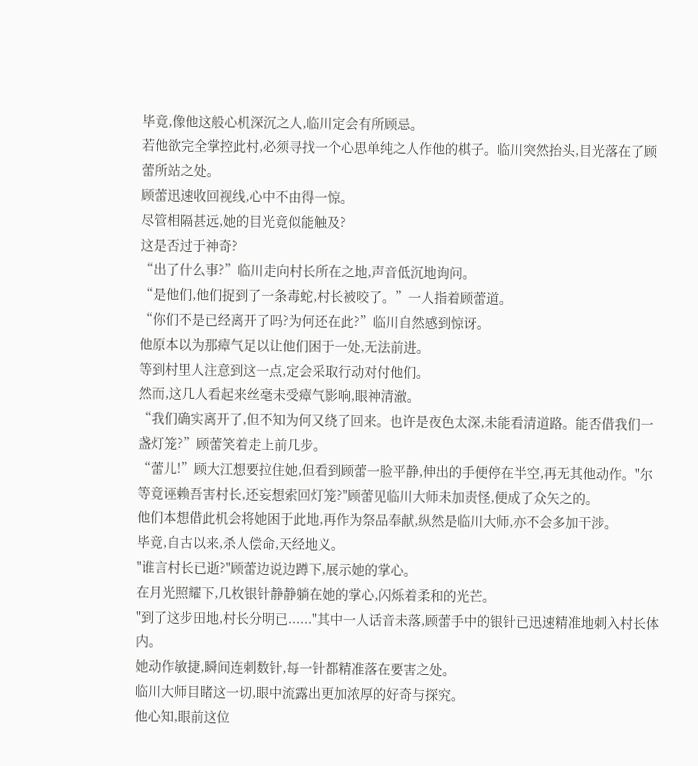毕竟,像他这般心机深沉之人,临川定会有所顾忌。
若他欲完全掌控此村,必须寻找一个心思单纯之人作他的棋子。临川突然抬头,目光落在了顾蕾所站之处。
顾蕾迅速收回视线,心中不由得一惊。
尽管相隔甚远,她的目光竟似能触及?
这是否过于神奇?
“出了什么事?”临川走向村长所在之地,声音低沉地询问。
“是他们,他们捉到了一条毒蛇,村长被咬了。”一人指着顾蕾道。
“你们不是已经离开了吗?为何还在此?”临川自然感到惊讶。
他原本以为那瘴气足以让他们困于一处,无法前进。
等到村里人注意到这一点,定会采取行动对付他们。
然而,这几人看起来丝毫未受瘴气影响,眼神清澈。
“我们确实离开了,但不知为何又绕了回来。也许是夜色太深,未能看清道路。能否借我们一盏灯笼?”顾蕾笑着走上前几步。
“蕾儿!”顾大江想要拉住她,但看到顾蕾一脸平静,伸出的手便停在半空,再无其他动作。"尔等竟诬赖吾害村长,还妄想索回灯笼?"顾蕾见临川大师未加责怪,便成了众矢之的。
他们本想借此机会将她困于此地,再作为祭品奉献,纵然是临川大师,亦不会多加干涉。
毕竟,自古以来,杀人偿命,天经地义。
"谁言村长已逝?"顾蕾边说边蹲下,展示她的掌心。
在月光照耀下,几枚银针静静躺在她的掌心,闪烁着柔和的光芒。
"到了这步田地,村长分明已......"其中一人话音未落,顾蕾手中的银针已迅速精准地刺入村长体内。
她动作敏捷,瞬间连刺数针,每一针都精准落在要害之处。
临川大师目睹这一切,眼中流露出更加浓厚的好奇与探究。
他心知,眼前这位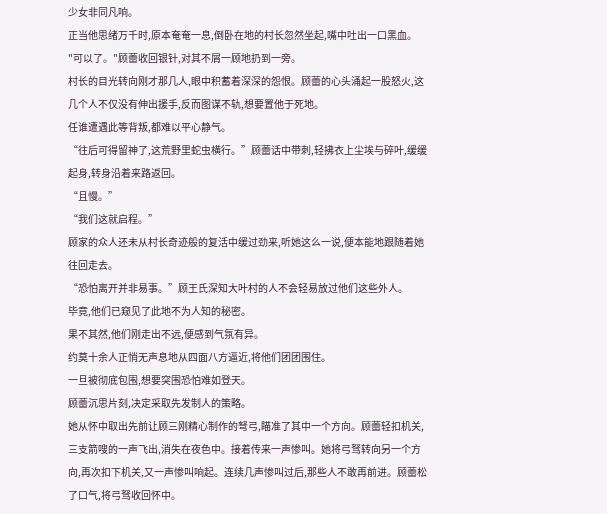少女非同凡响。
正当他思绪万千时,原本奄奄一息,倒卧在地的村长忽然坐起,嘴中吐出一口黑血。
"可以了。"顾蕾收回银针,对其不屑一顾地扔到一旁。
村长的目光转向刚才那几人,眼中积蓄着深深的怨恨。顾蕾的心头涌起一股怒火,这几个人不仅没有伸出援手,反而图谋不轨,想要置他于死地。
任谁遭遇此等背叛,都难以平心静气。
“往后可得留神了,这荒野里蛇虫横行。”顾蕾话中带刺,轻拂衣上尘埃与碎叶,缓缓起身,转身沿着来路返回。
“且慢。”
“我们这就启程。”
顾家的众人还未从村长奇迹般的复活中缓过劲来,听她这么一说,便本能地跟随着她往回走去。
“恐怕离开并非易事。”顾王氏深知大叶村的人不会轻易放过他们这些外人。
毕竟,他们已窥见了此地不为人知的秘密。
果不其然,他们刚走出不远,便感到气氛有异。
约莫十余人正悄无声息地从四面八方逼近,将他们团团围住。
一旦被彻底包围,想要突围恐怕难如登天。
顾蕾沉思片刻,决定采取先发制人的策略。
她从怀中取出先前让顾三刚精心制作的弩弓,瞄准了其中一个方向。顾蕾轻扣机关,三支箭嗖的一声飞出,消失在夜色中。接着传来一声惨叫。她将弓驽转向另一个方向,再次扣下机关,又一声惨叫响起。连续几声惨叫过后,那些人不敢再前进。顾蕾松了口气,将弓驽收回怀中。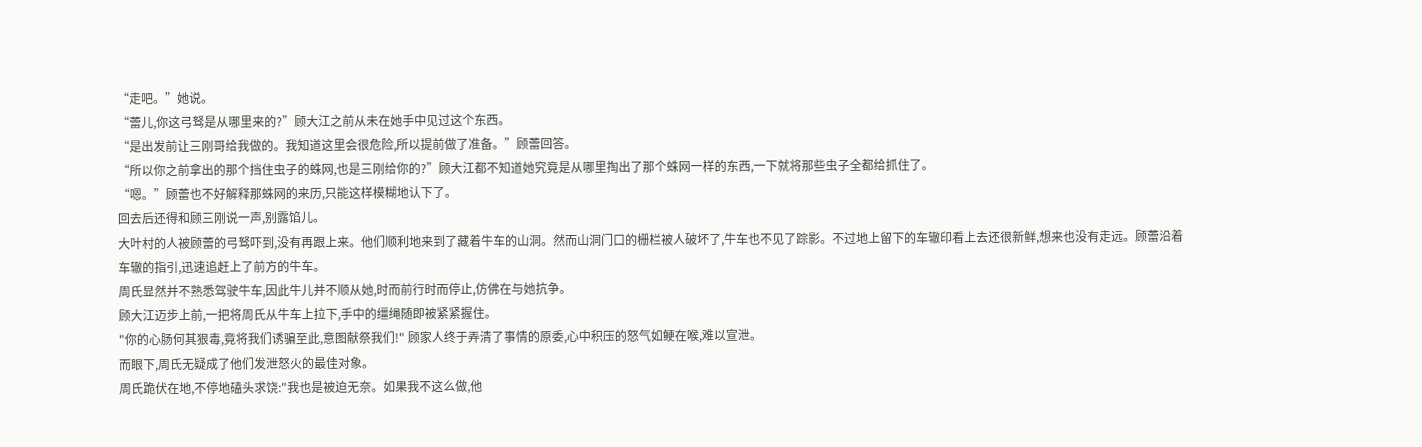“走吧。”她说。
“蕾儿,你这弓驽是从哪里来的?”顾大江之前从未在她手中见过这个东西。
“是出发前让三刚哥给我做的。我知道这里会很危险,所以提前做了准备。”顾蕾回答。
“所以你之前拿出的那个挡住虫子的蛛网,也是三刚给你的?”顾大江都不知道她究竟是从哪里掏出了那个蛛网一样的东西,一下就将那些虫子全都给抓住了。
“嗯。”顾蕾也不好解释那蛛网的来历,只能这样模糊地认下了。
回去后还得和顾三刚说一声,别露馅儿。
大叶村的人被顾蕾的弓驽吓到,没有再跟上来。他们顺利地来到了藏着牛车的山洞。然而山洞门口的栅栏被人破坏了,牛车也不见了踪影。不过地上留下的车辙印看上去还很新鲜,想来也没有走远。顾蕾沿着车辙的指引,迅速追赶上了前方的牛车。
周氏显然并不熟悉驾驶牛车,因此牛儿并不顺从她,时而前行时而停止,仿佛在与她抗争。
顾大江迈步上前,一把将周氏从牛车上拉下,手中的缰绳随即被紧紧握住。
"你的心肠何其狠毒,竟将我们诱骗至此,意图献祭我们!" 顾家人终于弄清了事情的原委,心中积压的怒气如鲠在喉,难以宣泄。
而眼下,周氏无疑成了他们发泄怒火的最佳对象。
周氏跪伏在地,不停地磕头求饶:"我也是被迫无奈。如果我不这么做,他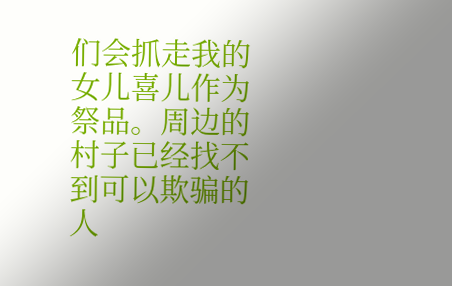们会抓走我的女儿喜儿作为祭品。周边的村子已经找不到可以欺骗的人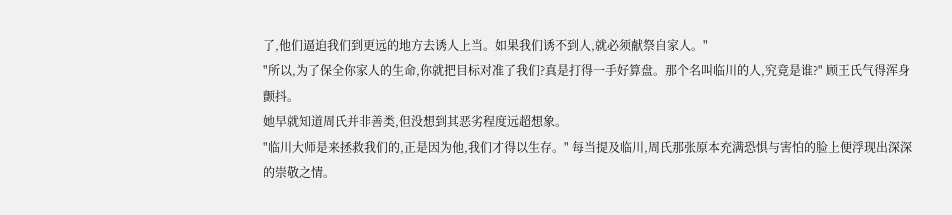了,他们逼迫我们到更远的地方去诱人上当。如果我们诱不到人,就必须献祭自家人。"
"所以,为了保全你家人的生命,你就把目标对准了我们?真是打得一手好算盘。那个名叫临川的人,究竟是谁?" 顾王氏气得浑身颤抖。
她早就知道周氏并非善类,但没想到其恶劣程度远超想象。
"临川大师是来拯救我们的,正是因为他,我们才得以生存。" 每当提及临川,周氏那张原本充满恐惧与害怕的脸上便浮现出深深的崇敬之情。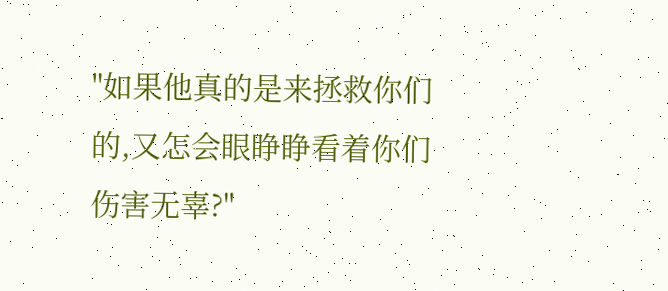"如果他真的是来拯救你们的,又怎会眼睁睁看着你们伤害无辜?"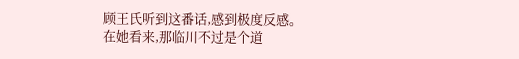顾王氏听到这番话,感到极度反感。
在她看来,那临川不过是个道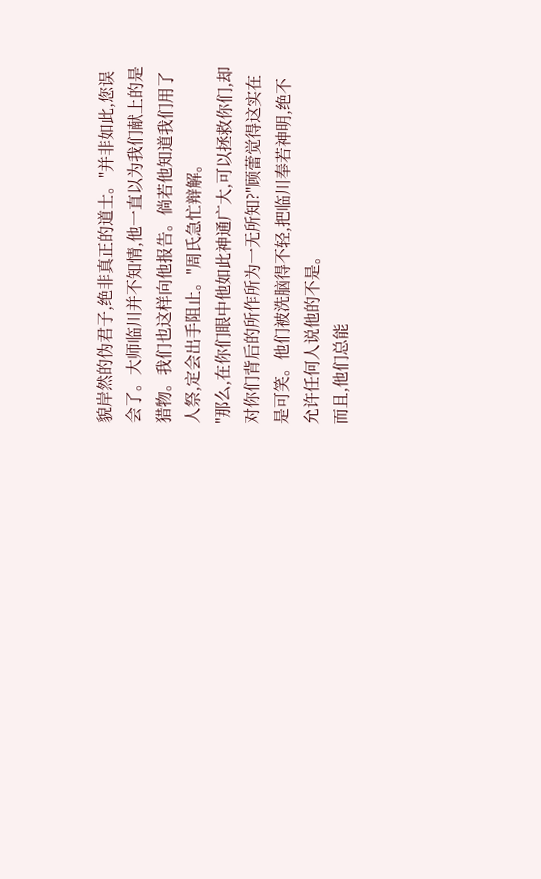貌岸然的伪君子,绝非真正的道士。"并非如此,您误会了。大师临川并不知情,他一直以为我们献上的是猎物。我们也这样向他报告。倘若他知道我们用了人祭,定会出手阻止。"周氏急忙辩解。
"那么,在你们眼中他如此神通广大,可以拯救你们,却对你们背后的所作所为一无所知?"顾蕾觉得这实在是可笑。他们被洗脑得不轻,把临川奉若神明,绝不允许任何人说他的不是。
而且,他们总能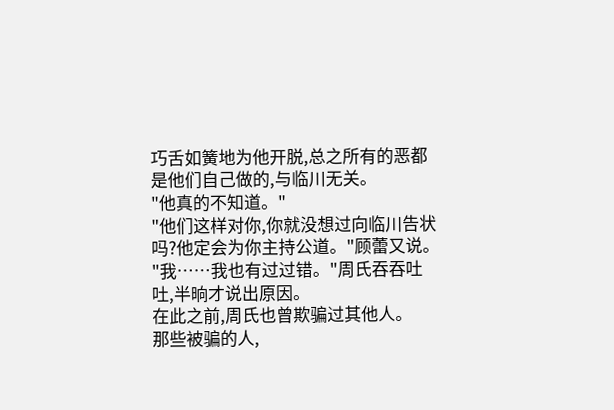巧舌如簧地为他开脱,总之所有的恶都是他们自己做的,与临川无关。
"他真的不知道。"
"他们这样对你,你就没想过向临川告状吗?他定会为你主持公道。"顾蕾又说。
"我……我也有过过错。"周氏吞吞吐吐,半晌才说出原因。
在此之前,周氏也曾欺骗过其他人。
那些被骗的人,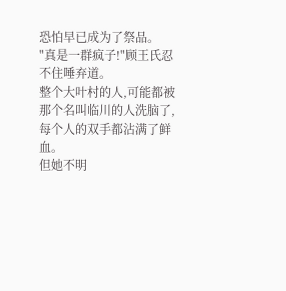恐怕早已成为了祭品。
"真是一群疯子!"顾王氏忍不住唾弃道。
整个大叶村的人,可能都被那个名叫临川的人洗脑了,每个人的双手都沾满了鲜血。
但她不明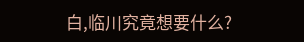白,临川究竟想要什么?